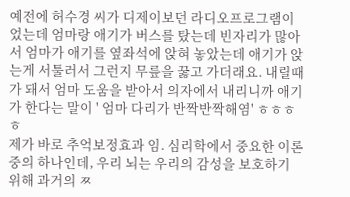예전에 허수경 씨가 디제이보던 라디오프로그램이었는데 엄마랑 애기가 버스를 탔는데 빈자리가 많아서 엄마가 애기를 옆좌석에 앉혀 놓았는데 애기가 앉는게 서툴러서 그런지 무릎을 꿇고 가더래요. 내릴때가 돼서 엄마 도움을 받아서 의자에서 내리니까 애기가 한다는 말이 ' 엄마 다리가 반짝반짝해염' ㅎㅎㅎㅎ
제가 바로 추억보정효과 임. 심리학에서 중요한 이론중의 하나인데, 우리 뇌는 우리의 감성을 보호하기 위해 과거의 ㅉ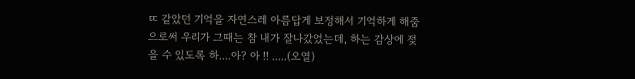ㄸ 같았던 기억을 자연스레 아름답게 보정해서 기억하게 해줌으로써 우리가 그때는 참 내가 잘나갔었는데, 하는 감상에 젖을 수 있도록 하....아? 아 !! .....(오열)